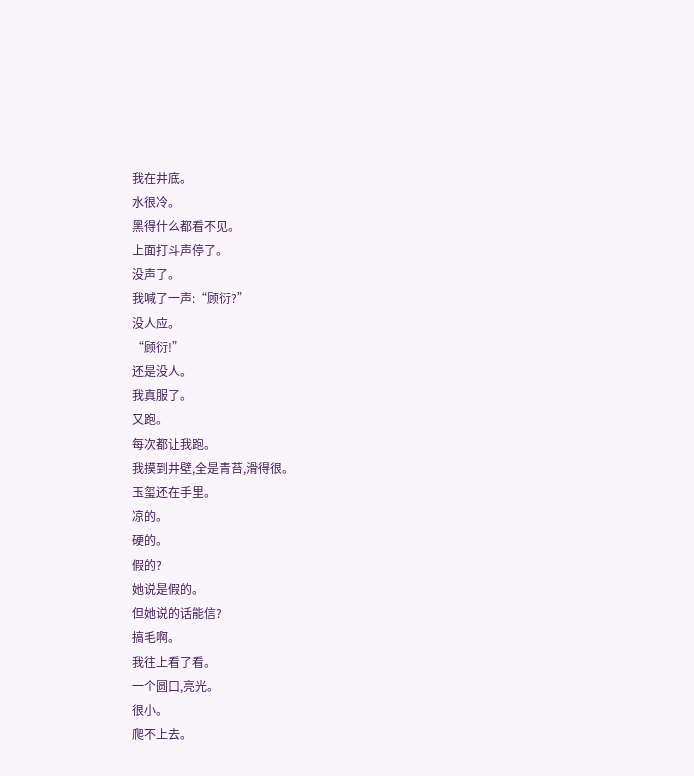我在井底。
水很冷。
黑得什么都看不见。
上面打斗声停了。
没声了。
我喊了一声:“顾衍?”
没人应。
“顾衍!”
还是没人。
我真服了。
又跑。
每次都让我跑。
我摸到井壁,全是青苔,滑得很。
玉玺还在手里。
凉的。
硬的。
假的?
她说是假的。
但她说的话能信?
搞毛啊。
我往上看了看。
一个圆口,亮光。
很小。
爬不上去。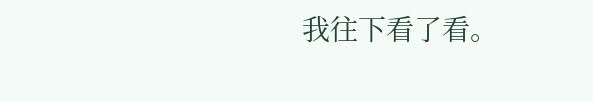我往下看了看。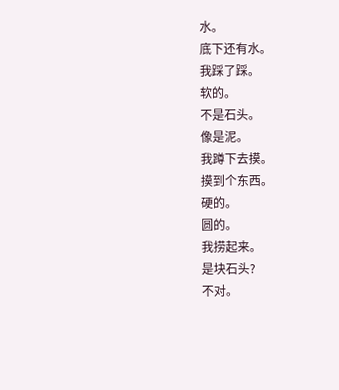水。
底下还有水。
我踩了踩。
软的。
不是石头。
像是泥。
我蹲下去摸。
摸到个东西。
硬的。
圆的。
我捞起来。
是块石头?
不对。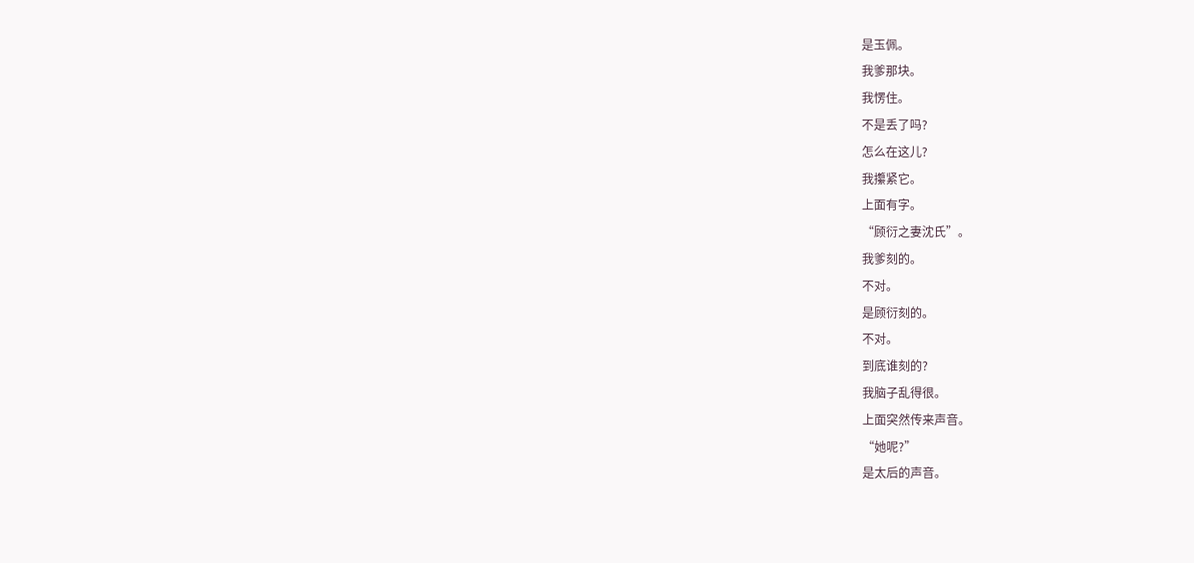是玉佩。
我爹那块。
我愣住。
不是丢了吗?
怎么在这儿?
我攥紧它。
上面有字。
“顾衍之妻沈氏”。
我爹刻的。
不对。
是顾衍刻的。
不对。
到底谁刻的?
我脑子乱得很。
上面突然传来声音。
“她呢?”
是太后的声音。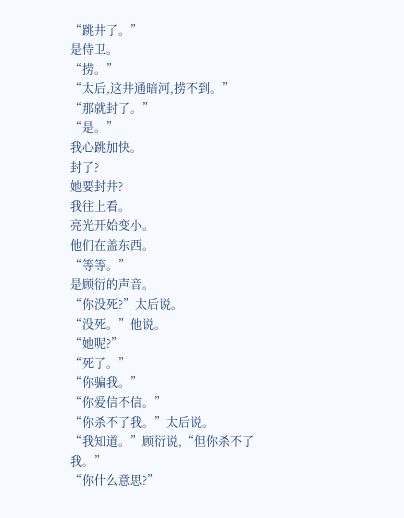“跳井了。”
是侍卫。
“捞。”
“太后,这井通暗河,捞不到。”
“那就封了。”
“是。”
我心跳加快。
封了?
她要封井?
我往上看。
亮光开始变小。
他们在盖东西。
“等等。”
是顾衍的声音。
“你没死?”太后说。
“没死。”他说。
“她呢?”
“死了。”
“你骗我。”
“你爱信不信。”
“你杀不了我。”太后说。
“我知道。”顾衍说,“但你杀不了我。”
“你什么意思?”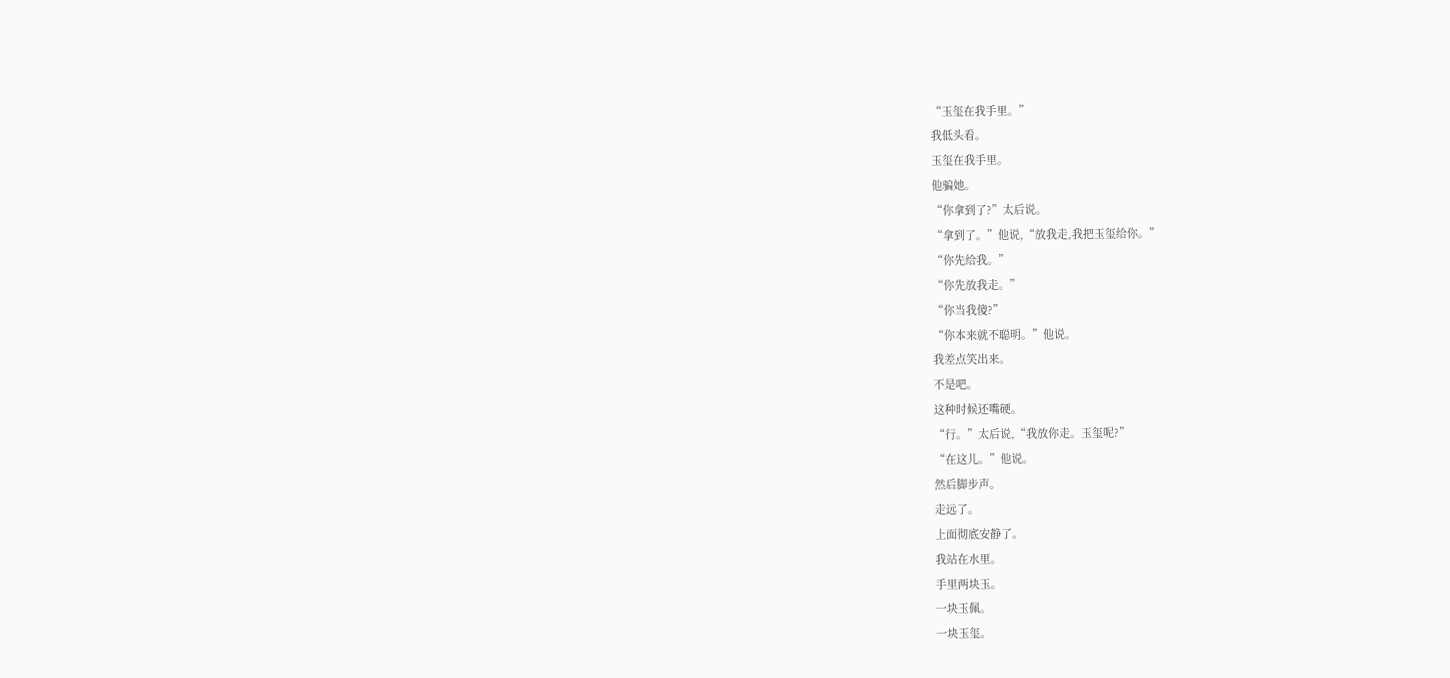“玉玺在我手里。”
我低头看。
玉玺在我手里。
他骗她。
“你拿到了?”太后说。
“拿到了。”他说,“放我走,我把玉玺给你。”
“你先给我。”
“你先放我走。”
“你当我傻?”
“你本来就不聪明。”他说。
我差点笑出来。
不是吧。
这种时候还嘴硬。
“行。”太后说,“我放你走。玉玺呢?”
“在这儿。”他说。
然后脚步声。
走远了。
上面彻底安静了。
我站在水里。
手里两块玉。
一块玉佩。
一块玉玺。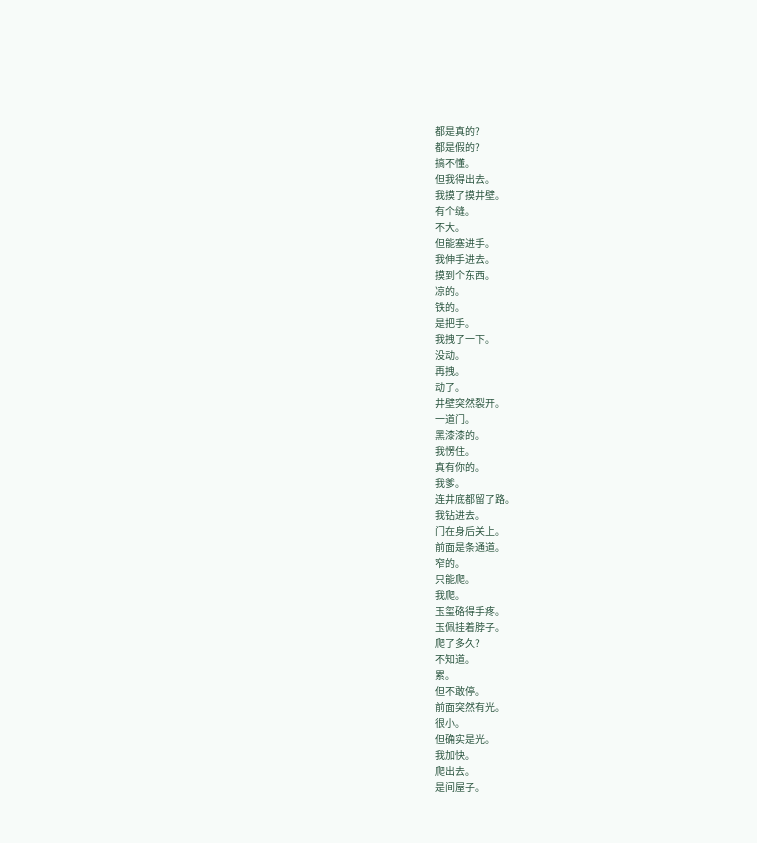都是真的?
都是假的?
搞不懂。
但我得出去。
我摸了摸井壁。
有个缝。
不大。
但能塞进手。
我伸手进去。
摸到个东西。
凉的。
铁的。
是把手。
我拽了一下。
没动。
再拽。
动了。
井壁突然裂开。
一道门。
黑漆漆的。
我愣住。
真有你的。
我爹。
连井底都留了路。
我钻进去。
门在身后关上。
前面是条通道。
窄的。
只能爬。
我爬。
玉玺硌得手疼。
玉佩挂着脖子。
爬了多久?
不知道。
累。
但不敢停。
前面突然有光。
很小。
但确实是光。
我加快。
爬出去。
是间屋子。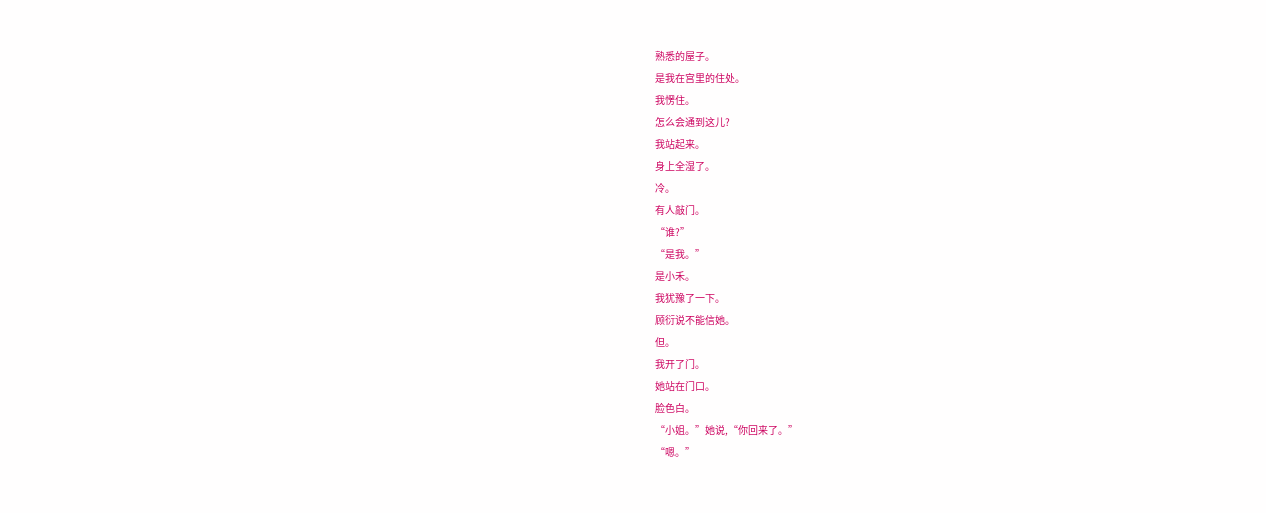熟悉的屋子。
是我在宫里的住处。
我愣住。
怎么会通到这儿?
我站起来。
身上全湿了。
冷。
有人敲门。
“谁?”
“是我。”
是小禾。
我犹豫了一下。
顾衍说不能信她。
但。
我开了门。
她站在门口。
脸色白。
“小姐。”她说,“你回来了。”
“嗯。”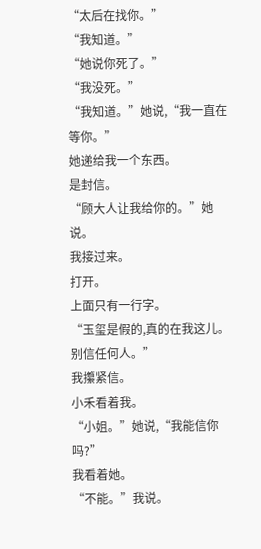“太后在找你。”
“我知道。”
“她说你死了。”
“我没死。”
“我知道。”她说,“我一直在等你。”
她递给我一个东西。
是封信。
“顾大人让我给你的。”她说。
我接过来。
打开。
上面只有一行字。
“玉玺是假的,真的在我这儿。别信任何人。”
我攥紧信。
小禾看着我。
“小姐。”她说,“我能信你吗?”
我看着她。
“不能。”我说。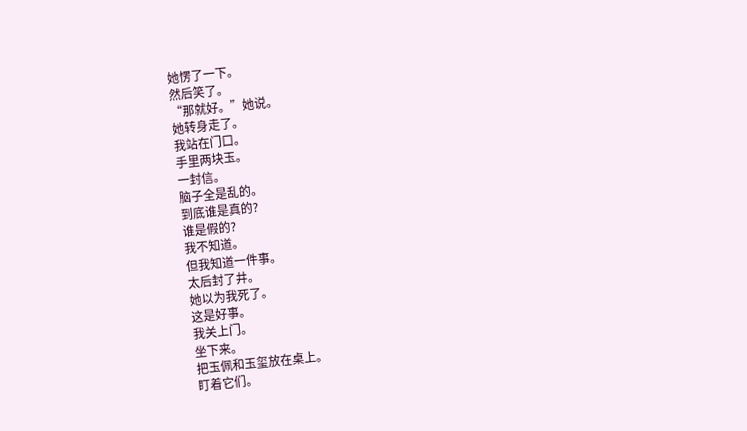她愣了一下。
然后笑了。
“那就好。”她说。
她转身走了。
我站在门口。
手里两块玉。
一封信。
脑子全是乱的。
到底谁是真的?
谁是假的?
我不知道。
但我知道一件事。
太后封了井。
她以为我死了。
这是好事。
我关上门。
坐下来。
把玉佩和玉玺放在桌上。
盯着它们。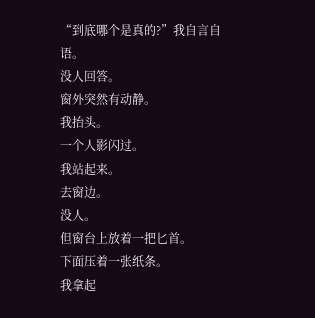“到底哪个是真的?”我自言自语。
没人回答。
窗外突然有动静。
我抬头。
一个人影闪过。
我站起来。
去窗边。
没人。
但窗台上放着一把匕首。
下面压着一张纸条。
我拿起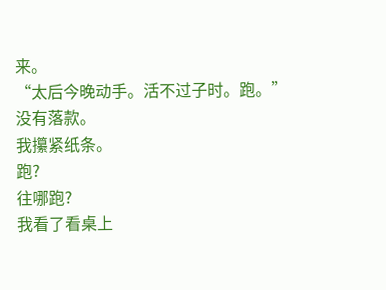来。
“太后今晚动手。活不过子时。跑。”
没有落款。
我攥紧纸条。
跑?
往哪跑?
我看了看桌上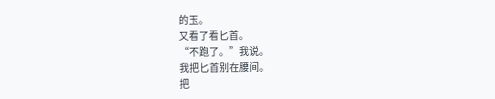的玉。
又看了看匕首。
“不跑了。”我说。
我把匕首别在腰间。
把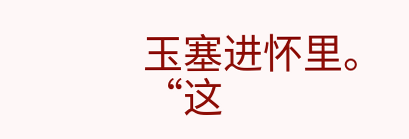玉塞进怀里。
“这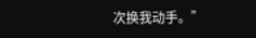次换我动手。”